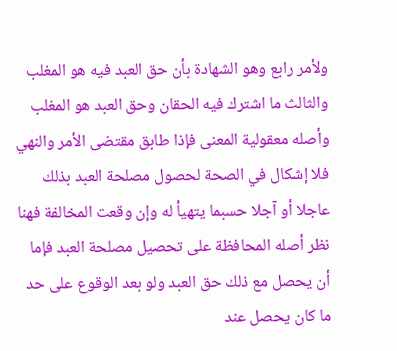ولأمر رابع وهو الشهادة بأن حق العبد فيه هو المغلب
والثالث ما اشترك فيه الحقان وحق العبد هو المغلب وأصله معقولية المعنى فإذا طابق مقتضى الأمر والنهي فلا إشكال في الصحة لحصول مصلحة العبد بذلك عاجلا أو آجلا حسبما يتهيأ له وإن وقعت المخالفة فهنا نظر أصله المحافظة على تحصيل مصلحة العبد فإما أن يحصل مع ذلك حق العبد ولو بعد الوقوع على حد ما كان يحصل عند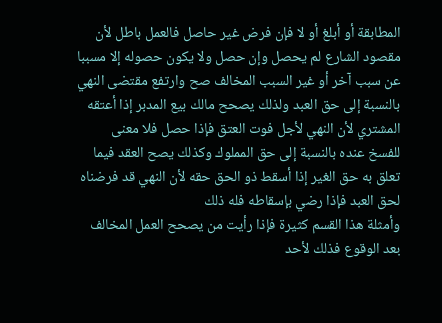المطابقة أو أبلغ أو لا فإن فرض غير حاصل فالعمل باطل لأن مقصود الشارع لم يحصل وإن حصل ولا يكون حصوله إلا مسببا عن سبب آخر أو غير السبب المخالف صح وارتفع مقتضى النهي بالنسبة إلى حق العبد ولذلك يصحح مالك بيع المدبر إذا أعتقه المشتري لأن النهي لأجل فوت العتق فإذا حصل فلا معنى للفسخ عنده بالنسبة إلى حق المملوك وكذلك يصح العقد فيما تعلق به حق الغير إذا أسقط ذو الحق حقه لأن النهي قد فرضناه لحق العبد فإذا رضي بإسقاطه فله ذلك
وأمثلة هذا القسم كثيرة فإذا رأيت من يصحح العمل المخالف بعد الوقوع فذلك لأحد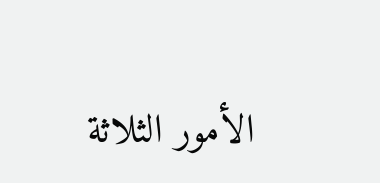الأمور الثلاثة